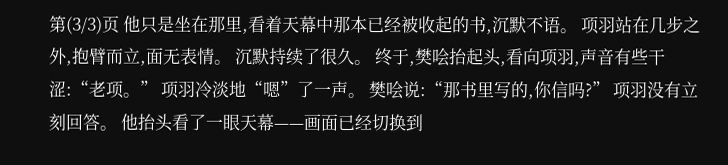第(3/3)页 他只是坐在那里,看着天幕中那本已经被收起的书,沉默不语。 项羽站在几步之外,抱臂而立,面无表情。 沉默持续了很久。 终于,樊哙抬起头,看向项羽,声音有些干涩:“老项。” 项羽冷淡地“嗯”了一声。 樊哙说:“那书里写的,你信吗?” 项羽没有立刻回答。 他抬头看了一眼天幕——画面已经切换到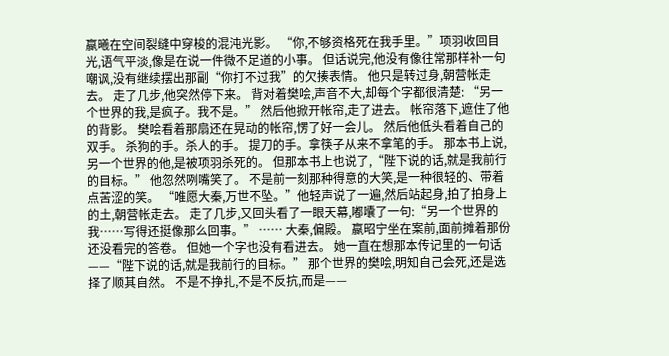嬴曦在空间裂缝中穿梭的混沌光影。 “你,不够资格死在我手里。”项羽收回目光,语气平淡,像是在说一件微不足道的小事。 但话说完,他没有像往常那样补一句嘲讽,没有继续摆出那副“你打不过我”的欠揍表情。 他只是转过身,朝营帐走去。 走了几步,他突然停下来。 背对着樊哙,声音不大,却每个字都很清楚: “另一个世界的我,是疯子。我不是。” 然后他掀开帐帘,走了进去。 帐帘落下,遮住了他的背影。 樊哙看着那扇还在晃动的帐帘,愣了好一会儿。 然后他低头看着自己的双手。 杀狗的手。杀人的手。 提刀的手。拿筷子从来不拿笔的手。 那本书上说,另一个世界的他,是被项羽杀死的。 但那本书上也说了,“陛下说的话,就是我前行的目标。” 他忽然咧嘴笑了。 不是前一刻那种得意的大笑,是一种很轻的、带着点苦涩的笑。 “唯愿大秦,万世不坠。”他轻声说了一遍,然后站起身,拍了拍身上的土,朝营帐走去。 走了几步,又回头看了一眼天幕,嘟囔了一句:“另一个世界的我……写得还挺像那么回事。” …… 大秦,偏殿。 嬴昭宁坐在案前,面前摊着那份还没看完的答卷。 但她一个字也没有看进去。 她一直在想那本传记里的一句话——“陛下说的话,就是我前行的目标。” 那个世界的樊哙,明知自己会死,还是选择了顺其自然。 不是不挣扎,不是不反抗,而是——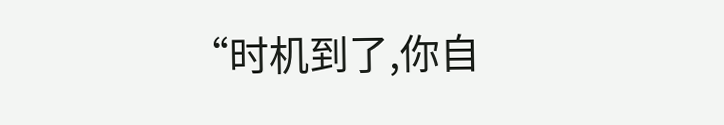“时机到了,你自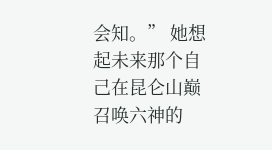会知。” 她想起未来那个自己在昆仑山巅召唤六神的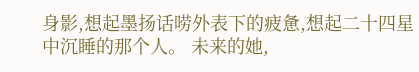身影,想起墨扬话唠外表下的疲惫,想起二十四星中沉睡的那个人。 未来的她,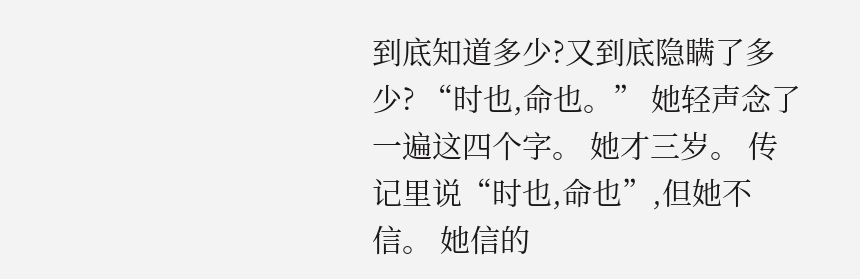到底知道多少?又到底隐瞒了多少? “时也,命也。” 她轻声念了一遍这四个字。 她才三岁。 传记里说“时也,命也”,但她不信。 她信的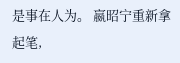是事在人为。 嬴昭宁重新拿起笔,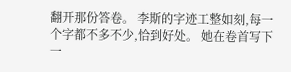翻开那份答卷。 李斯的字迹工整如刻,每一个字都不多不少,恰到好处。 她在卷首写下一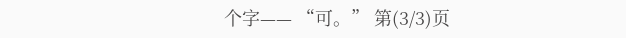个字—— “可。” 第(3/3)页